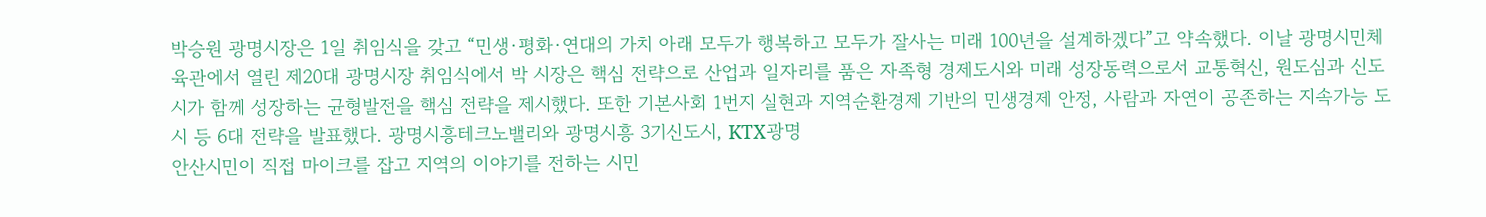박승원 광명시장은 1일 취임식을 갖고 “민생·평화·연대의 가치 아래 모두가 행복하고 모두가 잘사는 미래 100년을 설계하겠다”고 약속했다. 이날 광명시민체육관에서 열린 제20대 광명시장 취임식에서 박 시장은 핵심 전략으로 산업과 일자리를 품은 자족형 경제도시와 미래 성장동력으로서 교통혁신, 원도심과 신도시가 함께 성장하는 균형발전을 핵심 전략을 제시했다. 또한 기본사회 1번지 실현과 지역순환경제 기반의 민생경제 안정, 사람과 자연이 공존하는 지속가능 도시 등 6대 전략을 발표했다. 광명시흥테크노밸리와 광명시흥 3기신도시, KTX광명
안산시민이 직접 마이크를 잡고 지역의 이야기를 전하는 시민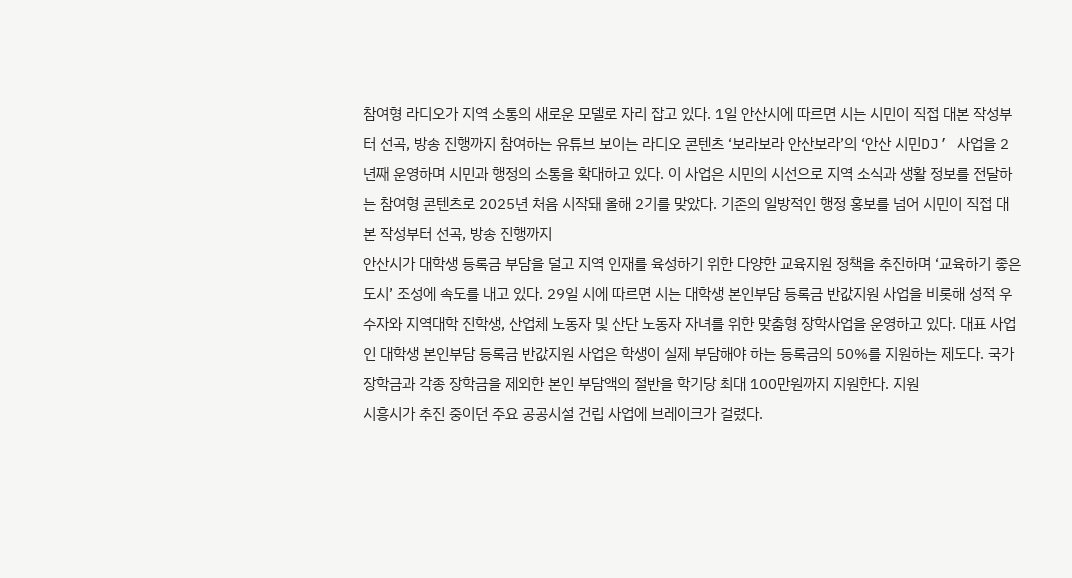참여형 라디오가 지역 소통의 새로운 모델로 자리 잡고 있다. 1일 안산시에 따르면 시는 시민이 직접 대본 작성부터 선곡, 방송 진행까지 참여하는 유튜브 보이는 라디오 콘텐츠 ‘보라보라 안산보라’의 ‘안산 시민DJ’ 사업을 2년째 운영하며 시민과 행정의 소통을 확대하고 있다. 이 사업은 시민의 시선으로 지역 소식과 생활 정보를 전달하는 참여형 콘텐츠로 2025년 처음 시작돼 올해 2기를 맞았다. 기존의 일방적인 행정 홍보를 넘어 시민이 직접 대본 작성부터 선곡, 방송 진행까지
안산시가 대학생 등록금 부담을 덜고 지역 인재를 육성하기 위한 다양한 교육지원 정책을 추진하며 ‘교육하기 좋은 도시’ 조성에 속도를 내고 있다. 29일 시에 따르면 시는 대학생 본인부담 등록금 반값지원 사업을 비롯해 성적 우수자와 지역대학 진학생, 산업체 노동자 및 산단 노동자 자녀를 위한 맞춤형 장학사업을 운영하고 있다. 대표 사업인 대학생 본인부담 등록금 반값지원 사업은 학생이 실제 부담해야 하는 등록금의 50%를 지원하는 제도다. 국가장학금과 각종 장학금을 제외한 본인 부담액의 절반을 학기당 최대 100만원까지 지원한다. 지원
시흥시가 추진 중이던 주요 공공시설 건립 사업에 브레이크가 걸렸다.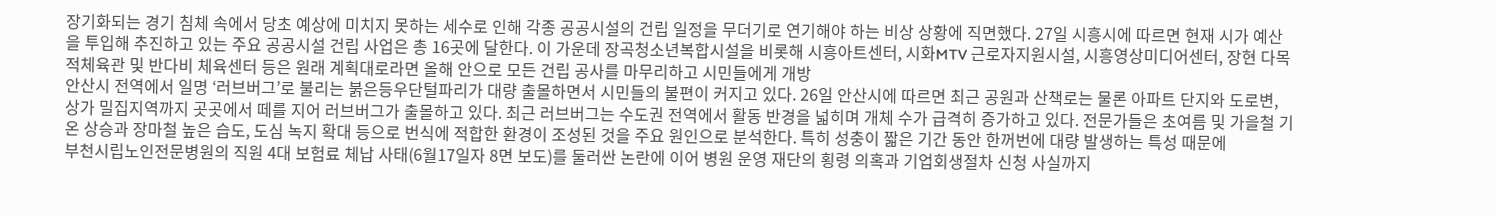장기화되는 경기 침체 속에서 당초 예상에 미치지 못하는 세수로 인해 각종 공공시설의 건립 일정을 무더기로 연기해야 하는 비상 상황에 직면했다. 27일 시흥시에 따르면 현재 시가 예산을 투입해 추진하고 있는 주요 공공시설 건립 사업은 총 16곳에 달한다. 이 가운데 장곡청소년복합시설을 비롯해 시흥아트센터, 시화MTV 근로자지원시설, 시흥영상미디어센터, 장현 다목적체육관 및 반다비 체육센터 등은 원래 계획대로라면 올해 안으로 모든 건립 공사를 마무리하고 시민들에게 개방
안산시 전역에서 일명 ‘러브버그’로 불리는 붉은등우단털파리가 대량 출몰하면서 시민들의 불편이 커지고 있다. 26일 안산시에 따르면 최근 공원과 산책로는 물론 아파트 단지와 도로변, 상가 밀집지역까지 곳곳에서 떼를 지어 러브버그가 출몰하고 있다. 최근 러브버그는 수도권 전역에서 활동 반경을 넓히며 개체 수가 급격히 증가하고 있다. 전문가들은 초여름 및 가을철 기온 상승과 장마철 높은 습도, 도심 녹지 확대 등으로 번식에 적합한 환경이 조성된 것을 주요 원인으로 분석한다. 특히 성충이 짧은 기간 동안 한꺼번에 대량 발생하는 특성 때문에
부천시립노인전문병원의 직원 4대 보험료 체납 사태(6월17일자 8면 보도)를 둘러싼 논란에 이어 병원 운영 재단의 횡령 의혹과 기업회생절차 신청 사실까지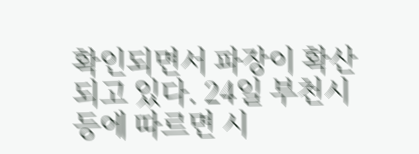확인되면서 파장이 확산되고 있다. 24일 부천시 등에 따르면 시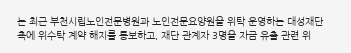는 최근 부천시립노인전문병원과 노인전문요양원을 위탁 운영하는 대성재단 측에 위수탁 계약 해지를 통보하고, 재단 관계자 3명을 자금 유출 관련 위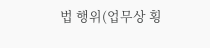법 행위(업무상 횡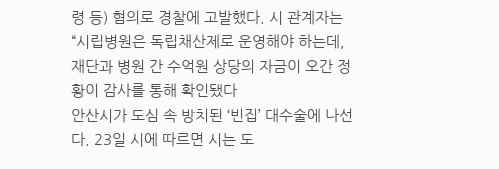령 등) 혐의로 경찰에 고발했다. 시 관계자는 “시립병원은 독립채산제로 운영해야 하는데, 재단과 병원 간 수억원 상당의 자금이 오간 정황이 감사를 통해 확인됐다
안산시가 도심 속 방치된 ‘빈집’ 대수술에 나선다. 23일 시에 따르면 시는 도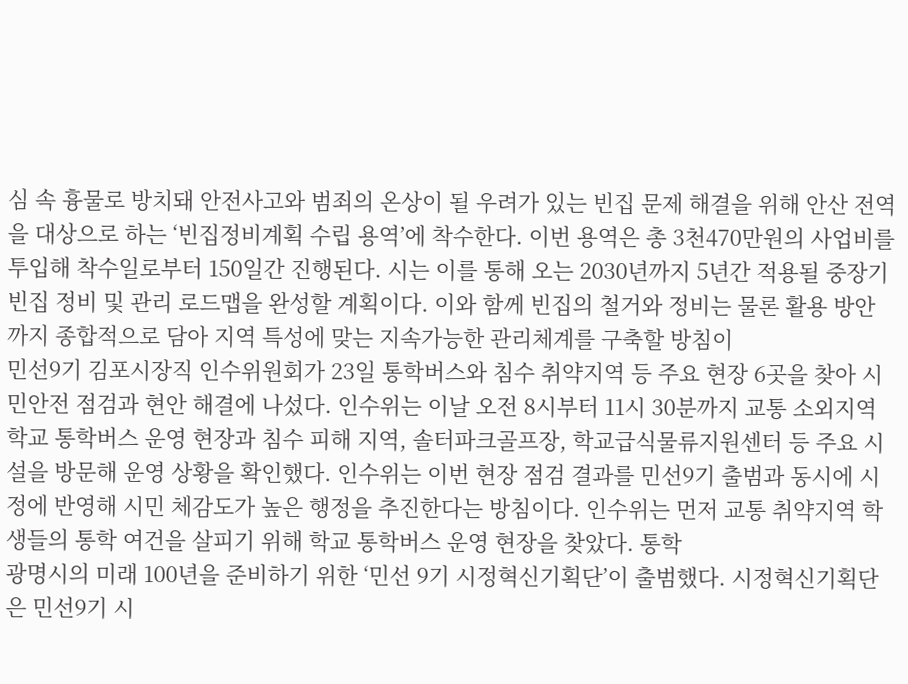심 속 흉물로 방치돼 안전사고와 범죄의 온상이 될 우려가 있는 빈집 문제 해결을 위해 안산 전역을 대상으로 하는 ‘빈집정비계획 수립 용역’에 착수한다. 이번 용역은 총 3천470만원의 사업비를 투입해 착수일로부터 150일간 진행된다. 시는 이를 통해 오는 2030년까지 5년간 적용될 중장기 빈집 정비 및 관리 로드맵을 완성할 계획이다. 이와 함께 빈집의 철거와 정비는 물론 활용 방안까지 종합적으로 담아 지역 특성에 맞는 지속가능한 관리체계를 구축할 방침이
민선9기 김포시장직 인수위원회가 23일 통학버스와 침수 취약지역 등 주요 현장 6곳을 찾아 시민안전 점검과 현안 해결에 나섰다. 인수위는 이날 오전 8시부터 11시 30분까지 교통 소외지역 학교 통학버스 운영 현장과 침수 피해 지역, 솔터파크골프장, 학교급식물류지원센터 등 주요 시설을 방문해 운영 상황을 확인했다. 인수위는 이번 현장 점검 결과를 민선9기 출범과 동시에 시정에 반영해 시민 체감도가 높은 행정을 추진한다는 방침이다. 인수위는 먼저 교통 취약지역 학생들의 통학 여건을 살피기 위해 학교 통학버스 운영 현장을 찾았다. 통학
광명시의 미래 100년을 준비하기 위한 ‘민선 9기 시정혁신기획단’이 출범했다. 시정혁신기획단은 민선9기 시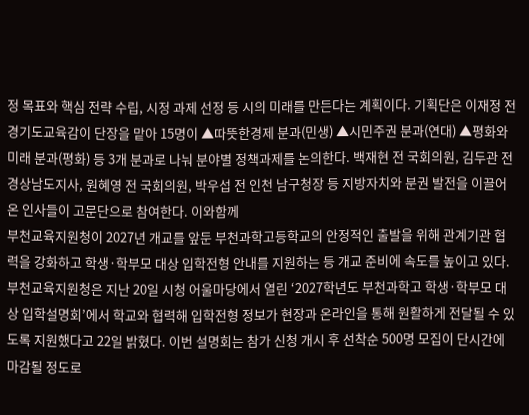정 목표와 핵심 전략 수립, 시정 과제 선정 등 시의 미래를 만든다는 계획이다. 기획단은 이재정 전 경기도교육감이 단장을 맡아 15명이 ▲따뜻한경제 분과(민생) ▲시민주권 분과(연대) ▲평화와미래 분과(평화) 등 3개 분과로 나눠 분야별 정책과제를 논의한다. 백재현 전 국회의원, 김두관 전 경상남도지사, 원혜영 전 국회의원, 박우섭 전 인천 남구청장 등 지방자치와 분권 발전을 이끌어 온 인사들이 고문단으로 참여한다. 이와함께
부천교육지원청이 2027년 개교를 앞둔 부천과학고등학교의 안정적인 출발을 위해 관계기관 협력을 강화하고 학생·학부모 대상 입학전형 안내를 지원하는 등 개교 준비에 속도를 높이고 있다. 부천교육지원청은 지난 20일 시청 어울마당에서 열린 ‘2027학년도 부천과학고 학생·학부모 대상 입학설명회’에서 학교와 협력해 입학전형 정보가 현장과 온라인을 통해 원활하게 전달될 수 있도록 지원했다고 22일 밝혔다. 이번 설명회는 참가 신청 개시 후 선착순 500명 모집이 단시간에 마감될 정도로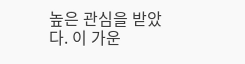높은 관심을 받았다. 이 가운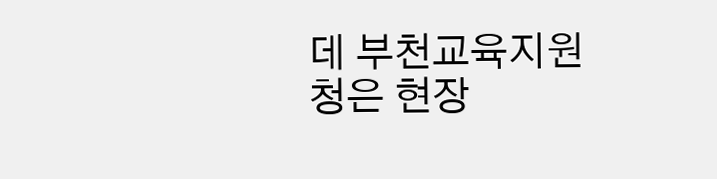데 부천교육지원청은 현장